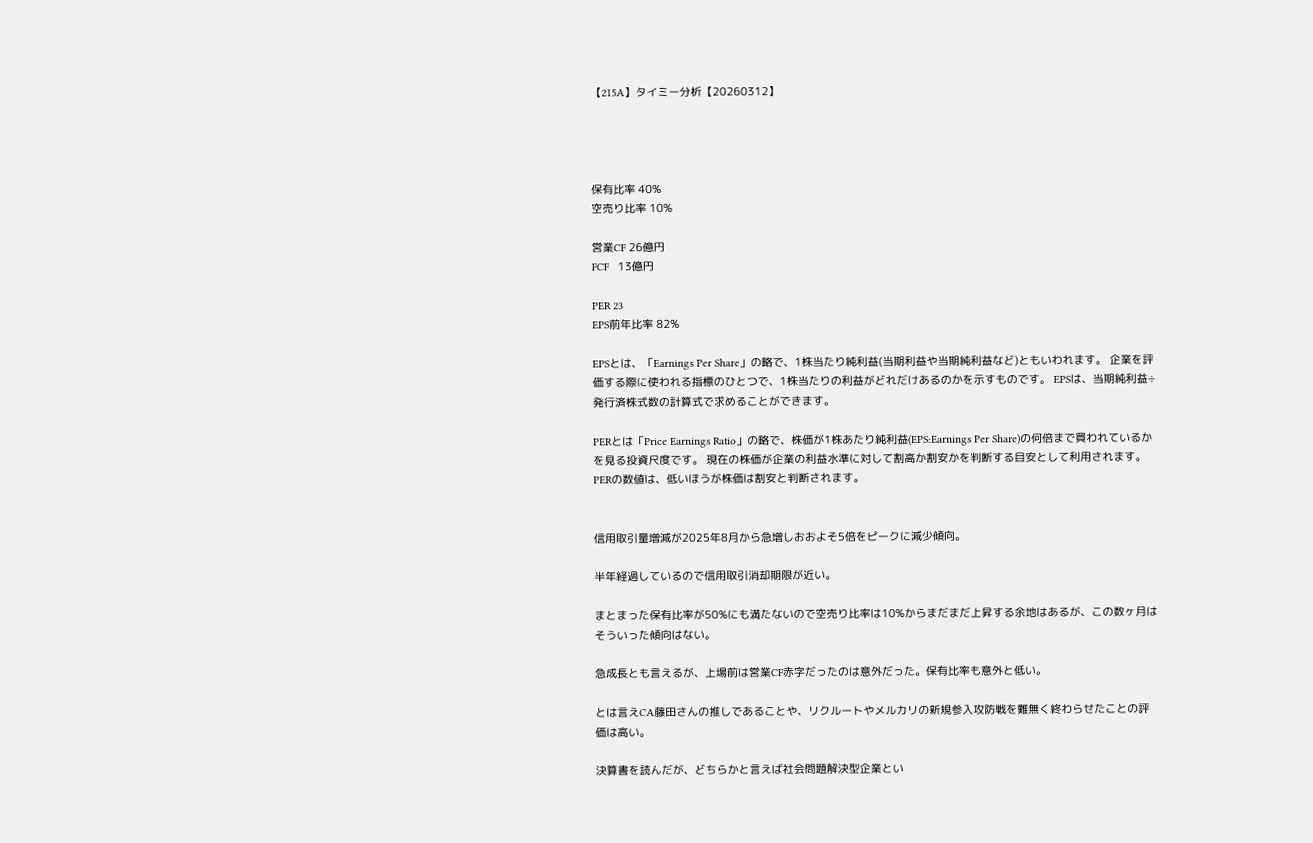【215A】タイミー分析【20260312】




保有比率 40%
空売り比率 10%

営業CF 26億円
FCF   13億円

PER 23
EPS前年比率 82%

EPSとは、「Earnings Per Share」の略で、1株当たり純利益(当期利益や当期純利益など)ともいわれます。 企業を評価する際に使われる指標のひとつで、1株当たりの利益がどれだけあるのかを示すものです。 EPSは、当期純利益÷発行済株式数の計算式で求めることができます。

PERとは「Price Earnings Ratio」の略で、株価が1株あたり純利益(EPS:Earnings Per Share)の何倍まで買われているかを見る投資尺度です。 現在の株価が企業の利益水準に対して割高か割安かを判断する目安として利用されます。 PERの数値は、低いほうが株価は割安と判断されます。


信用取引量増減が2025年8月から急増しおおよそ5倍をピークに減少傾向。

半年経過しているので信用取引消却期限が近い。

まとまった保有比率が50%にも満たないので空売り比率は10%からまだまだ上昇する余地はあるが、この数ヶ月はそういった傾向はない。

急成長とも言えるが、上場前は営業CF赤字だったのは意外だった。保有比率も意外と低い。

とは言えCA藤田さんの推しであることや、リクルートやメルカリの新規参入攻防戦を難無く終わらせたことの評価は高い。

決算書を読んだが、どちらかと言えば社会問題解決型企業とい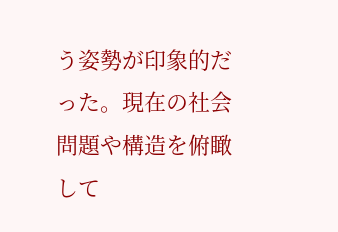う姿勢が印象的だった。現在の社会問題や構造を俯瞰して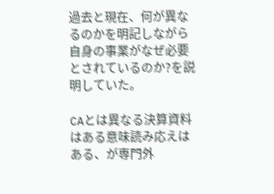過去と現在、何が異なるのかを明記しながら自身の事業がなぜ必要とされているのか?を説明していた。

CAとは異なる決算資料はある意味読み応えはある、が専門外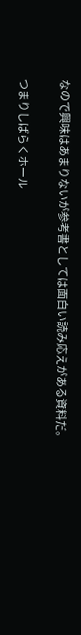なので興味はあまりないが参考書としては面白い読み応えがある資料だ。

つまりしばらくホール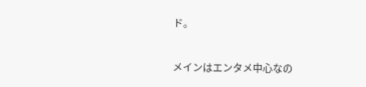ド。

メインはエンタメ中心なの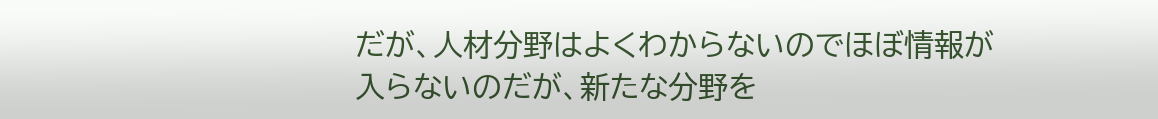だが、人材分野はよくわからないのでほぼ情報が入らないのだが、新たな分野を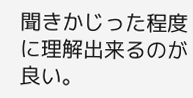聞きかじった程度に理解出来るのが良い。